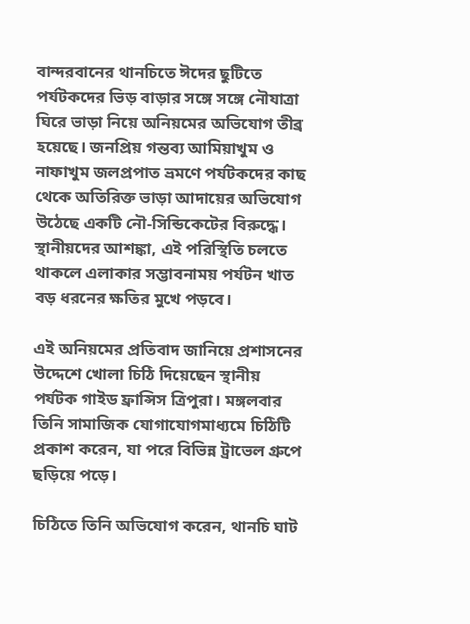বান্দরবানের থানচিতে ঈদের ছুটিতে পর্যটকদের ভিড় বাড়ার সঙ্গে সঙ্গে নৌযাত্রা ঘিরে ভাড়া নিয়ে অনিয়মের অভিযোগ তীব্র হয়েছে। জনপ্রিয় গন্তব্য আমিয়াখুম ও নাফাখুম জলপ্রপাত ভ্রমণে পর্যটকদের কাছ থেকে অতিরিক্ত ভাড়া আদায়ের অভিযোগ উঠেছে একটি নৌ-সিন্ডিকেটের বিরুদ্ধে। স্থানীয়দের আশঙ্কা, এই পরিস্থিতি চলতে থাকলে এলাকার সম্ভাবনাময় পর্যটন খাত বড় ধরনের ক্ষতির মুখে পড়বে।

এই অনিয়মের প্রতিবাদ জানিয়ে প্রশাসনের উদ্দেশে খোলা চিঠি দিয়েছেন স্থানীয় পর্যটক গাইড ফ্রান্সিস ত্রিপুরা। মঙ্গলবার তিনি সামাজিক যোগাযোগমাধ্যমে চিঠিটি প্রকাশ করেন, যা পরে বিভিন্ন ট্রাভেল গ্রুপে ছড়িয়ে পড়ে।

চিঠিতে তিনি অভিযোগ করেন, থানচি ঘাট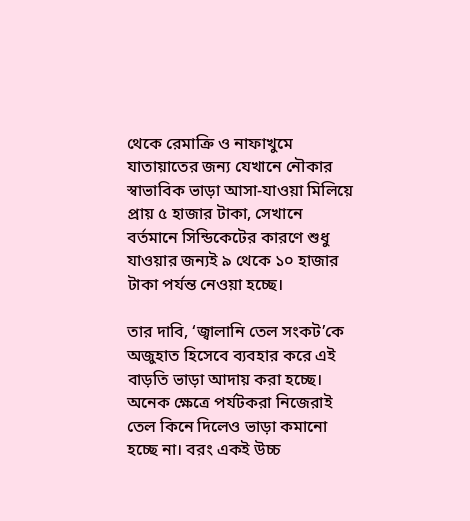থেকে রেমাক্রি ও নাফাখুমে যাতায়াতের জন্য যেখানে নৌকার স্বাভাবিক ভাড়া আসা-যাওয়া মিলিয়ে প্রায় ৫ হাজার টাকা, সেখানে বর্তমানে সিন্ডিকেটের কারণে শুধু যাওয়ার জন্যই ৯ থেকে ১০ হাজার টাকা পর্যন্ত নেওয়া হচ্ছে।

তার দাবি, ‘জ্বালানি তেল সংকট’কে অজুহাত হিসেবে ব্যবহার করে এই বাড়তি ভাড়া আদায় করা হচ্ছে। অনেক ক্ষেত্রে পর্যটকরা নিজেরাই তেল কিনে দিলেও ভাড়া কমানো হচ্ছে না। বরং একই উচ্চ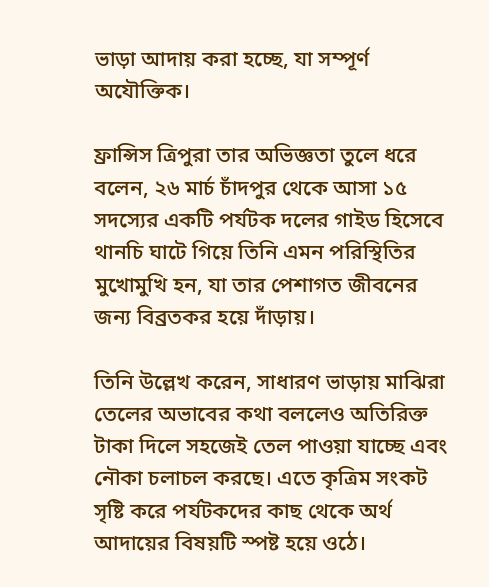ভাড়া আদায় করা হচ্ছে, যা সম্পূর্ণ অযৌক্তিক।

ফ্রান্সিস ত্রিপুরা তার অভিজ্ঞতা তুলে ধরে বলেন, ২৬ মার্চ চাঁদপুর থেকে আসা ১৫ সদস্যের একটি পর্যটক দলের গাইড হিসেবে থানচি ঘাটে গিয়ে তিনি এমন পরিস্থিতির মুখোমুখি হন, যা তার পেশাগত জীবনের জন্য বিব্রতকর হয়ে দাঁড়ায়।

তিনি উল্লেখ করেন, সাধারণ ভাড়ায় মাঝিরা তেলের অভাবের কথা বললেও অতিরিক্ত টাকা দিলে সহজেই তেল পাওয়া যাচ্ছে এবং নৌকা চলাচল করছে। এতে কৃত্রিম সংকট সৃষ্টি করে পর্যটকদের কাছ থেকে অর্থ আদায়ের বিষয়টি স্পষ্ট হয়ে ওঠে।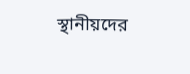স্থানীয়দের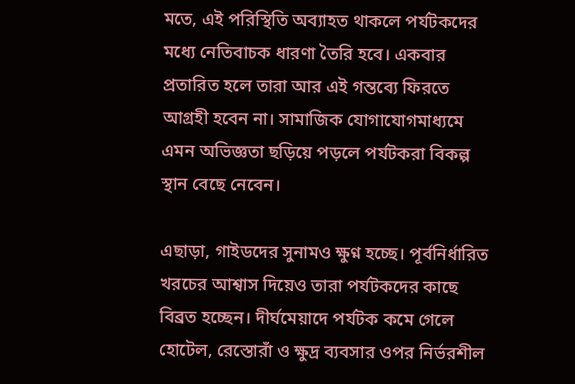মতে, এই পরিস্থিতি অব্যাহত থাকলে পর্যটকদের মধ্যে নেতিবাচক ধারণা তৈরি হবে। একবার প্রতারিত হলে তারা আর এই গন্তব্যে ফিরতে আগ্রহী হবেন না। সামাজিক যোগাযোগমাধ্যমে এমন অভিজ্ঞতা ছড়িয়ে পড়লে পর্যটকরা বিকল্প স্থান বেছে নেবেন।

এছাড়া, গাইডদের সুনামও ক্ষুণ্ন হচ্ছে। পূর্বনির্ধারিত খরচের আশ্বাস দিয়েও তারা পর্যটকদের কাছে বিব্রত হচ্ছেন। দীর্ঘমেয়াদে পর্যটক কমে গেলে হোটেল, রেস্তোরাঁ ও ক্ষুদ্র ব্যবসার ওপর নির্ভরশীল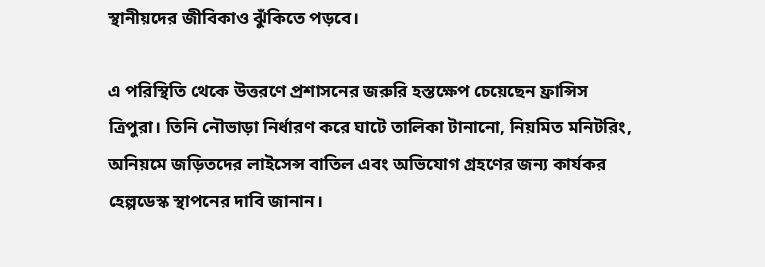স্থানীয়দের জীবিকাও ঝুঁকিতে পড়বে।

এ পরিস্থিতি থেকে উত্তরণে প্রশাসনের জরুরি হস্তক্ষেপ চেয়েছেন ফ্রান্সিস ত্রিপুরা। তিনি নৌভাড়া নির্ধারণ করে ঘাটে তালিকা টানানো, নিয়মিত মনিটরিং, অনিয়মে জড়িতদের লাইসেন্স বাতিল এবং অভিযোগ গ্রহণের জন্য কার্যকর হেল্পডেস্ক স্থাপনের দাবি জানান।